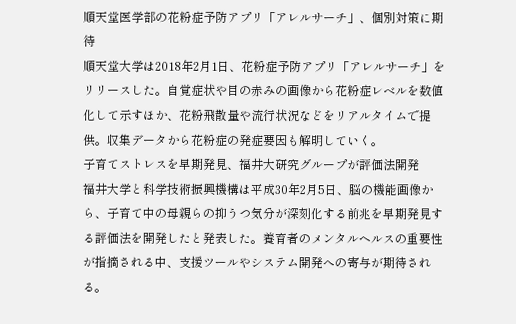順天堂医学部の花粉症予防アプリ「アレルサーチ」、個別対策に期待
順天堂大学は2018年2月1日、花粉症予防アプリ「アレルサーチ」をリリースした。自覚症状や目の赤みの画像から花粉症レベルを数値化して示すほか、花粉飛散量や流行状況などをリアルタイムで提供。収集データから花粉症の発症要因も解明していく。
子育てストレスを早期発見、福井大研究グループが評価法開発
福井大学と科学技術振興機構は平成30年2月5日、脳の機能画像から、子育て中の母親らの抑うつ気分が深刻化する前兆を早期発見する評価法を開発したと発表した。養育者のメンタルヘルスの重要性が指摘される中、支援ツールやシステム開発への寄与が期待される。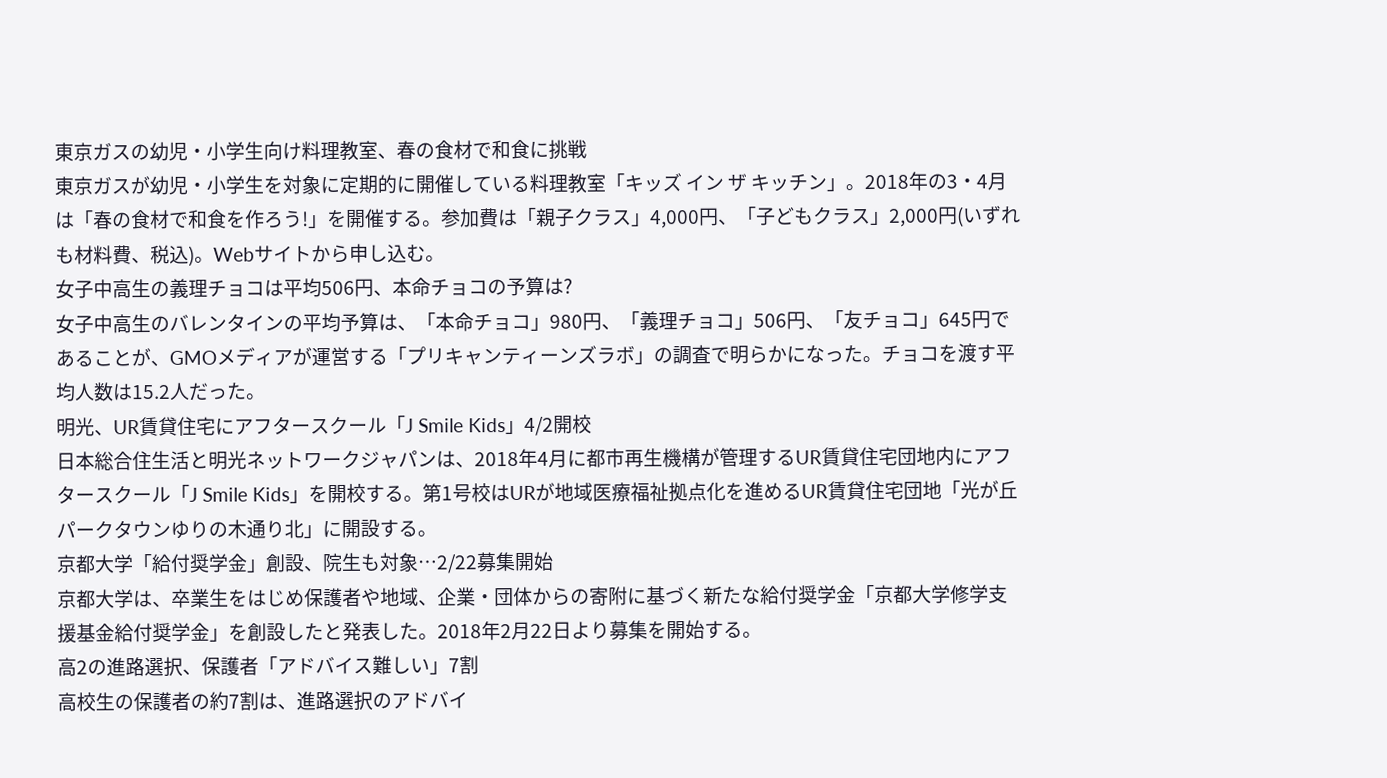東京ガスの幼児・小学生向け料理教室、春の食材で和食に挑戦
東京ガスが幼児・小学生を対象に定期的に開催している料理教室「キッズ イン ザ キッチン」。2018年の3・4月は「春の食材で和食を作ろう!」を開催する。参加費は「親子クラス」4,000円、「子どもクラス」2,000円(いずれも材料費、税込)。Webサイトから申し込む。
女子中高生の義理チョコは平均506円、本命チョコの予算は?
女子中高生のバレンタインの平均予算は、「本命チョコ」980円、「義理チョコ」506円、「友チョコ」645円であることが、GMOメディアが運営する「プリキャンティーンズラボ」の調査で明らかになった。チョコを渡す平均人数は15.2人だった。
明光、UR賃貸住宅にアフタースクール「J Smile Kids」4/2開校
日本総合住生活と明光ネットワークジャパンは、2018年4月に都市再生機構が管理するUR賃貸住宅団地内にアフタースクール「J Smile Kids」を開校する。第1号校はURが地域医療福祉拠点化を進めるUR賃貸住宅団地「光が丘パークタウンゆりの木通り北」に開設する。
京都大学「給付奨学金」創設、院生も対象…2/22募集開始
京都大学は、卒業生をはじめ保護者や地域、企業・団体からの寄附に基づく新たな給付奨学金「京都大学修学支援基金給付奨学金」を創設したと発表した。2018年2月22日より募集を開始する。
高2の進路選択、保護者「アドバイス難しい」7割
高校生の保護者の約7割は、進路選択のアドバイ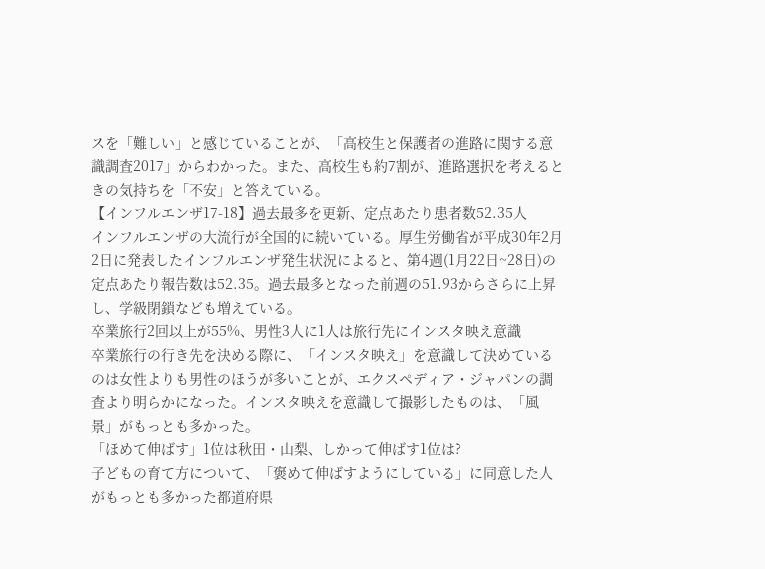スを「難しい」と感じていることが、「高校生と保護者の進路に関する意識調査2017」からわかった。また、高校生も約7割が、進路選択を考えるときの気持ちを「不安」と答えている。
【インフルエンザ17-18】過去最多を更新、定点あたり患者数52.35人
インフルエンザの大流行が全国的に続いている。厚生労働省が平成30年2月2日に発表したインフルエンザ発生状況によると、第4週(1月22日~28日)の定点あたり報告数は52.35。過去最多となった前週の51.93からさらに上昇し、学級閉鎖なども増えている。
卒業旅行2回以上が55%、男性3人に1人は旅行先にインスタ映え意識
卒業旅行の行き先を決める際に、「インスタ映え」を意識して決めているのは女性よりも男性のほうが多いことが、エクスペディア・ジャパンの調査より明らかになった。インスタ映えを意識して撮影したものは、「風景」がもっとも多かった。
「ほめて伸ばす」1位は秋田・山梨、しかって伸ばす1位は?
子どもの育て方について、「褒めて伸ばすようにしている」に同意した人がもっとも多かった都道府県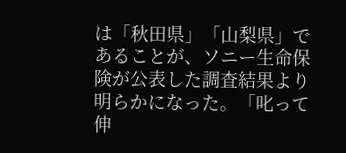は「秋田県」「山梨県」であることが、ソニー生命保険が公表した調査結果より明らかになった。「叱って伸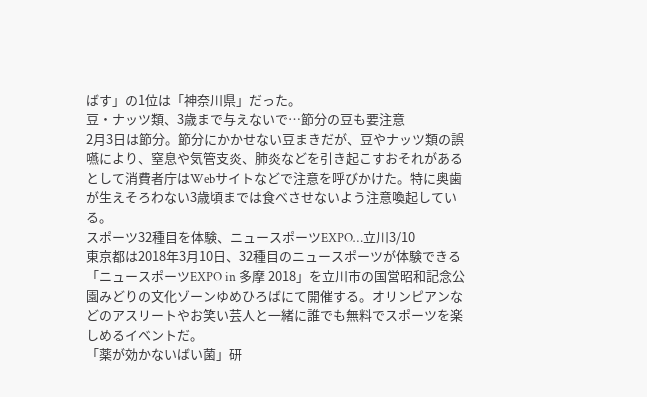ばす」の1位は「神奈川県」だった。
豆・ナッツ類、3歳まで与えないで…節分の豆も要注意
2月3日は節分。節分にかかせない豆まきだが、豆やナッツ類の誤嚥により、窒息や気管支炎、肺炎などを引き起こすおそれがあるとして消費者庁はWebサイトなどで注意を呼びかけた。特に奥歯が生えそろわない3歳頃までは食べさせないよう注意喚起している。
スポーツ32種目を体験、ニュースポーツEXPO…立川3/10
東京都は2018年3月10日、32種目のニュースポーツが体験できる「ニュースポーツEXPO in 多摩 2018」を立川市の国営昭和記念公園みどりの文化ゾーンゆめひろばにて開催する。オリンピアンなどのアスリートやお笑い芸人と一緒に誰でも無料でスポーツを楽しめるイベントだ。
「薬が効かないばい菌」研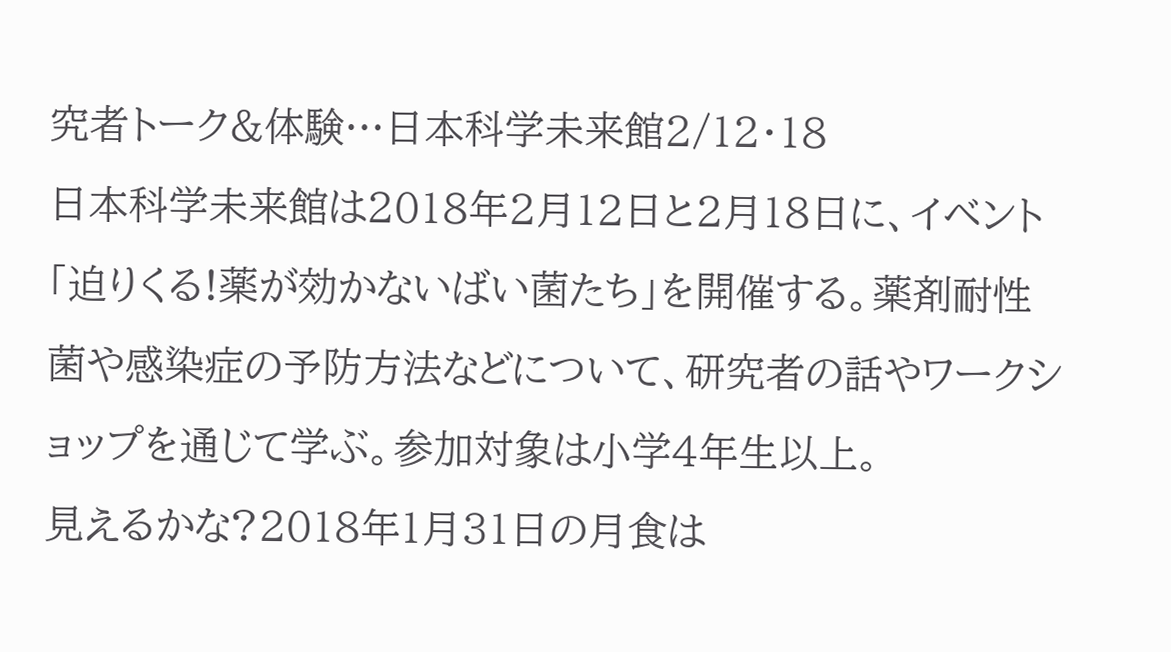究者トーク&体験…日本科学未来館2/12・18
日本科学未来館は2018年2月12日と2月18日に、イベント「迫りくる!薬が効かないばい菌たち」を開催する。薬剤耐性菌や感染症の予防方法などについて、研究者の話やワークショップを通じて学ぶ。参加対象は小学4年生以上。
見えるかな?2018年1月31日の月食は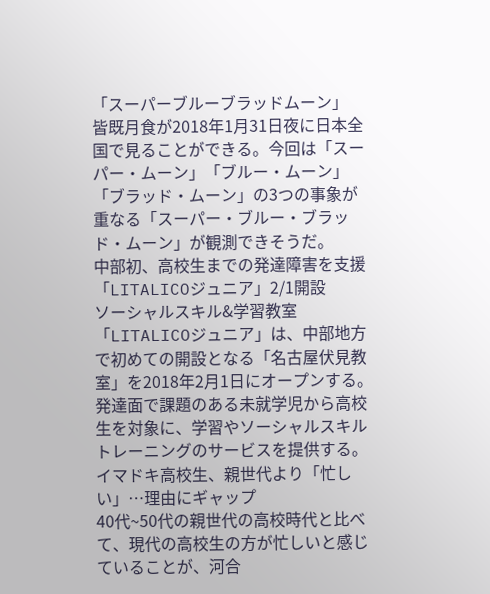「スーパーブルーブラッドムーン」
皆既月食が2018年1月31日夜に日本全国で見ることができる。今回は「スーパー・ムーン」「ブルー・ムーン」「ブラッド・ムーン」の3つの事象が重なる「スーパー・ブルー・ブラッド・ムーン」が観測できそうだ。
中部初、高校生までの発達障害を支援「LITALICOジュニア」2/1開設
ソーシャルスキル&学習教室「LITALICOジュニア」は、中部地方で初めての開設となる「名古屋伏見教室」を2018年2月1日にオープンする。発達面で課題のある未就学児から高校生を対象に、学習やソーシャルスキルトレーニングのサービスを提供する。
イマドキ高校生、親世代より「忙しい」…理由にギャップ
40代~50代の親世代の高校時代と比べて、現代の高校生の方が忙しいと感じていることが、河合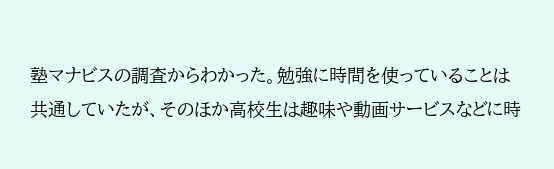塾マナビスの調査からわかった。勉強に時間を使っていることは共通していたが、そのほか高校生は趣味や動画サービスなどに時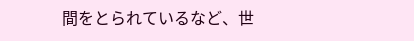間をとられているなど、世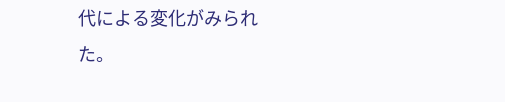代による変化がみられた。